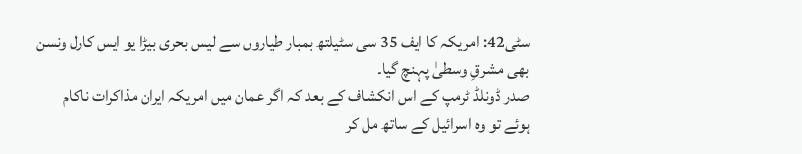سٹی42: امریکہ کا ایف 35 سی سٹیلتھ بمبار طیاروں سے لیس بحری بیڑا یو ایس کارل ونسن بھی مشرقِ وسطیٰ پہنچ گیا۔
صدر ڈونلڈ ٹرمپ کے اس انکشاف کے بعد کہ اگر عمان میں امریکہ ایران مذاکرات ناکام ہوئے تو وہ اسرائیل کے ساتھ مل کر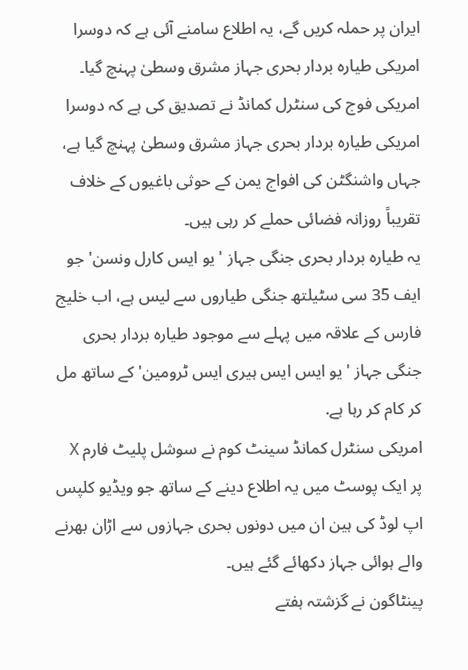ایران پر حملہ کریں گے، یہ اطلاع سامنے آئی ہے کہ دوسرا امریکی طیارہ بردار بحری جہاز مشرق وسطیٰ پہنچ گیا۔
امریکی فوج کی سنٹرل کمانڈ نے تصدیق کی ہے کہ دوسرا امریکی طیارہ بردار بحری جہاز مشرق وسطیٰ پہنچ گیا ہے، جہاں واشنگٹن کی افواج یمن کے حوثی باغیوں کے خلاف تقریباً روزانہ فضائی حملے کر رہی ہیں۔
یہ طیارہ بردار بحری جنگی جہاز 'یو ایس کارل ونسن' جو ایف 35 سی سٹیلتھ جنگی طیاروں سے لیس ہے، اب خلیج فارس کے علاقہ میں پہلے سے موجود طیارہ بردار بحری جنگی جہاز 'یو ایس ایس ہیری ایس ٹرومین' کے ساتھ مل کر کام کر رہا ہے.
امریکی سنٹرل کمانڈ سینٹ کوم نے سوشل پلیٹ فارم X پر ایک پوسٹ میں یہ اطلاع دینے کے ساتھ جو ویڈیو کلپس اپ لوڈ کی ہین ان میں دونوں بحری جہازوں سے اڑان بھرنے والے ہوائی جہاز دکھائے گئے ہیں۔
پینٹاگون نے گزشتہ ہفتے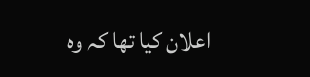اعلان کیا تھا کہ وہ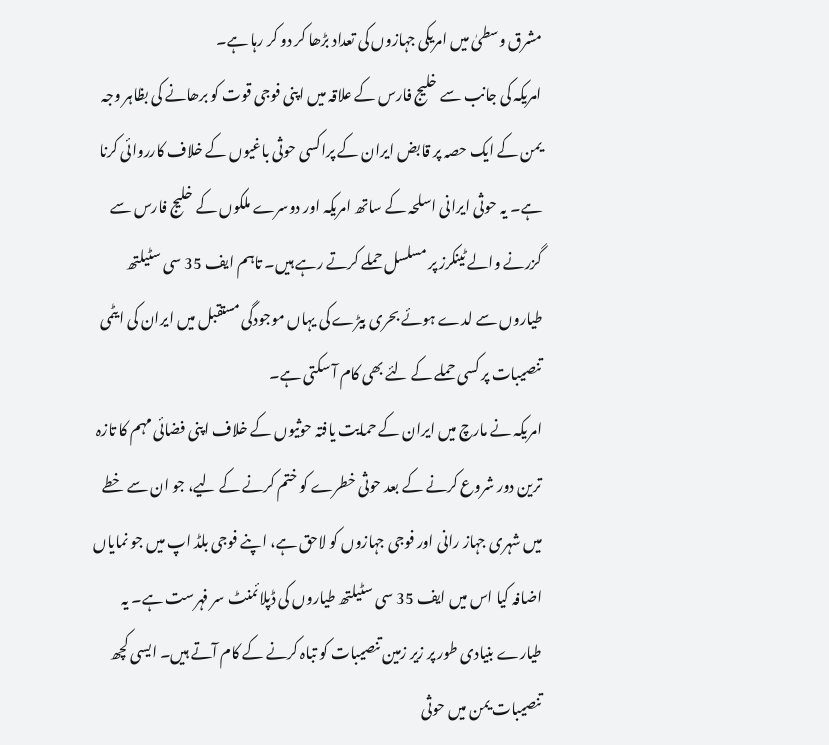مشرق وسطیٰ میں امریکی جہازوں کی تعداد بڑھا کر دو کر رہا ہے۔
امریکہ کی جانب سے خلیج فارس کے علاقہ میں اپنی فوجی قوت کو برھانے کی بظاہر وجہ یمن کے ایک حصہ پر قابض ایران کے پراکسی حوثی باغیوں کے خلاف کارروائی کرنا ہے۔ یہ حوثی ایرانی اسلحہ کے ساتھ امریکہ اور دوسرے ملکوں کے خلیج فارس سے گزرنے والے ٹینکرز پر مسلسل حملے کرتے رہے ہیں۔ تاہم ایف 35 سی سٹیلتھ طیاروں سے لدے ہوئے بحری بیڑے کی یہاں موجودگی مستقبل میں ایران کی ایٹمی تنصیبات پر کسی حملے کے لئے بھی کام آ سکتی ہے۔
امریکہ نے مارچ میں ایران کے حمایت یافتہ حوثیوں کے خلاف اپنی فضائی مہم کا تازہ ترین دور شروع کرنے کے بعد حوثی خطرے کو ختم کرنے کے لیے، جو ان سے خطے میں شہری جہاز رانی اور فوجی جہازوں کو لاحق ہے، اپنے فوجی بلڈ اپ میں جو نمایاں اضافہ کیا اس میں ایف 35 سی سٹیلتھ طیاروں کی ڈپلائمنٹ سر فہرست ہے۔ یہ طیارے بنیادی طور پر زیر زمین تنصیبات کو تباہ کرنے کے کام آتے ہیں۔ ایسی کچھ تنصیبات یمن میں حوثی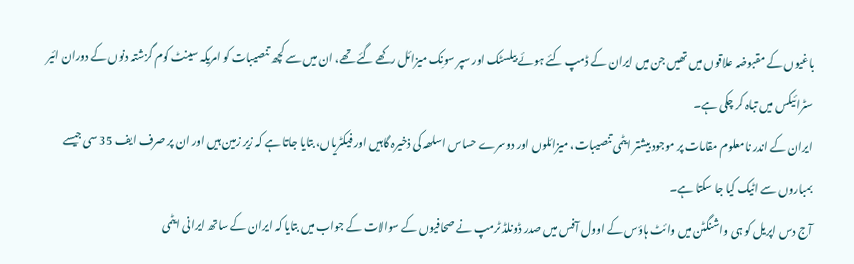باغیوں کے مقبوضہ علاقوں میں تھیں جن میں ایران کے ڈمپ کئے ہوئے بیلسٹک اور سپر سونِک میزائل رکھے گئے تھے، ان میں سے کچھ تنصیبات کو امریکہ سینٹ کوم گزشتہ دنوں کے دوران ائیر سٹرائیکس میں تباہ کر چکی ہے۔
ایران کے اندر نامعلوم مقامات پر موجود بیشتر ایٹمی تنصیبات، میزائلوں اور دوسرے حساس اسلھہ کی ذخیرہ گاہیں اور فیکٹریاں، بتایا جاتا ہے کہ زیر زمین ہیں اور ان پر صرف ایف 35 سی جیسے بمباروں سے اٹیک کیا جا سکتا ہے۔
آج دس اپریل کو ہی واشنگٹن میں وائٹ ہاؤس کے اوول آفس میں صدر ڈونلڈ ٹرمپ نے صحافیوں کے سوالات کے جواب میں بتایا کہ ایران کے ساتھ ایرانی ایٹمی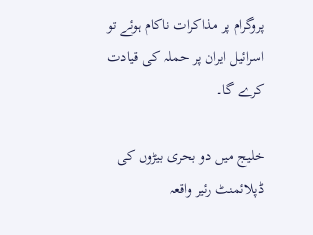پروگرام پر مذاکرات ناکام ہوئے تو اسرائیل ایران پر حملہ کی قیادت کرے گا۔

خلیج میں دو بحری بیڑوں کی ڈپلائمنٹ رئیر واقعہ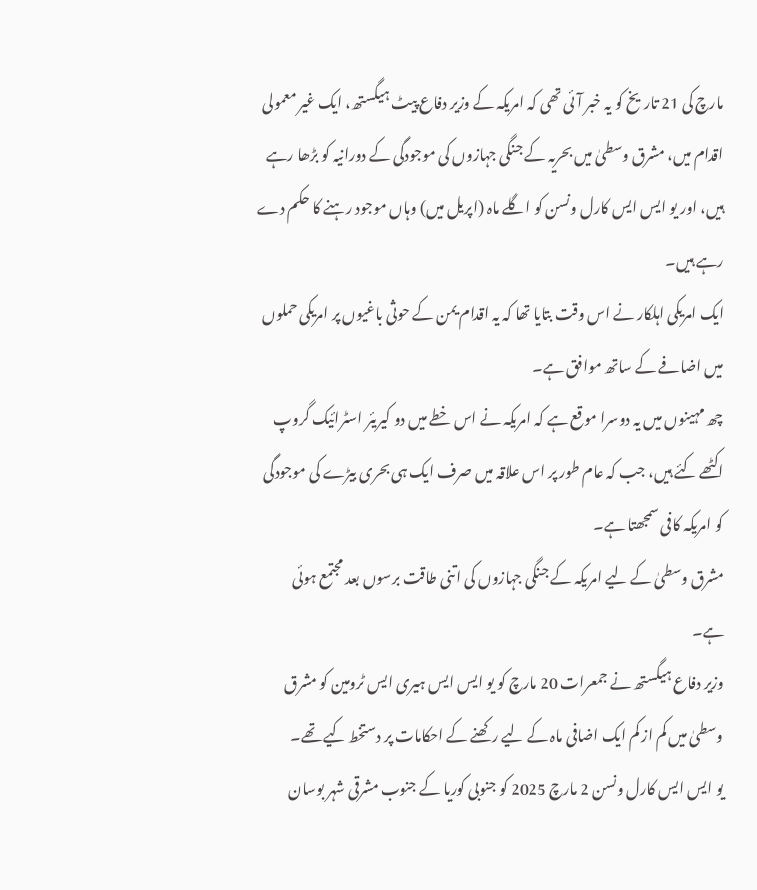مارچ کی 21 تاریخ کو یہ خبر آئی تھی کہ امریکہ کے وزیر دفاع پیٹ ہیگستھ، ایک غیر معمولی اقدام میں، مشرق وسطیٰ میں بحریہ کے جنگی جہازوں کی موجودگی کے دورانیہ کو بڑھا رہے ہیں، اور یو ایس ایس کارل ونسن کو اگلے ماہ (اپریل میں) وہاں موجود رہنے کا حکم دے رہے ہیں۔
ایک امریکی اہلکار نے اس وقت بتایا تھا کہ یہ اقدام یمن کے حوثی باغیوں پر امریکی حملوں میں اضافے کے ساتھ موافق ہے۔
چھ مہینوں میں یہ دوسرا موقع ہے کہ امریکہ نے اس خطے میں دو کیریئر اسٹرائیک گروپ اکٹھے کئے ہیں، جب کہ عام طور پر اس علاقہ میں صرف ایک ہی بحری بیڑے کی موجودگی کو امریکہ کافی سمجھتا ہے۔
مشرق وسطیٰ کے لیے امریکہ کے جنگی جہازوں کی اتنی طاقت برسوں بعد مجتمع ہوئی ہے۔
وزیر دفاع ہیگستھ نے جمعرات 20 مارچ کو یو ایس ایس ہیری ایس ٹرومین کو مشرق وسطیٰ میں کم از کم ایک اضافی ماہ کے لیے رکھنے کے احکامات پر دستخط کیے تھے۔
یو ایس ایس کارل ونسن 2 مارچ 2025 کو جنوبی کوریا کے جنوب مشرقی شہر بوسان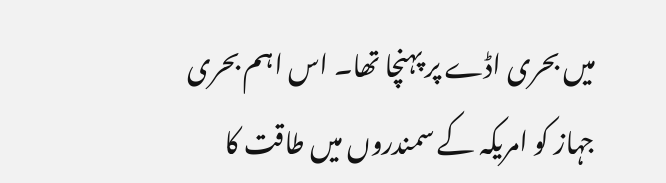میں بحری اڈے پر پہنچا تھا۔ اس اہم بحری جہاز کو امریکہ کے سمندروں میں طاقت کا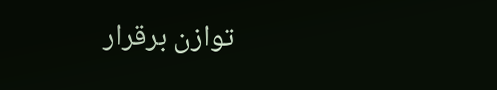توازن برقرار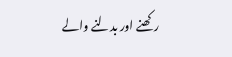رکھنے اور بدلنے والے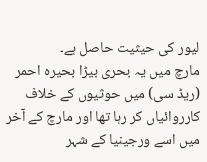لیور کی حیثیت حاصل ہے۔
مارچ میں یہ بحری بیڑا بحیرہ احمر (ریڈ سی) میں حوثیوں کے خلاف کارروائیاں کر رہا تھا اور مارچ کے آخر میں اسے ورجینیا کے شہر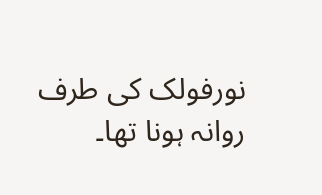نورفولک کی طرف روانہ ہونا تھا۔